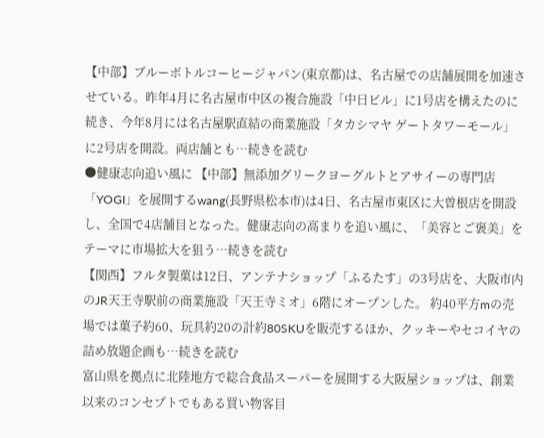【中部】ブルーボトルコーヒージャパン(東京都)は、名古屋での店舗展開を加速させている。昨年4月に名古屋市中区の複合施設「中日ビル」に1号店を構えたのに続き、今年8月には名古屋駅直結の商業施設「タカシマヤ ゲートタワーモール」に2号店を開設。両店舗とも…続きを読む
●健康志向追い風に 【中部】無添加グリークヨーグルトとアサイーの専門店「YOGI」を展開するwang(長野県松本市)は4日、名古屋市東区に大曽根店を開設し、全国で4店舗目となった。健康志向の高まりを追い風に、「美容とご褒美」をテーマに市場拡大を狙う…続きを読む
【関西】フルタ製菓は12日、アンテナショップ「ふるたす」の3号店を、大阪市内のJR天王寺駅前の商業施設「天王寺ミオ」6階にオープンした。 約40平方mの売場では菓子約60、玩具約20の計約80SKUを販売するほか、クッキーやセコイヤの詰め放題企画も…続きを読む
富山県を拠点に北陸地方で総合食品スーパーを展開する大阪屋ショップは、創業以来のコンセプトでもある買い物客目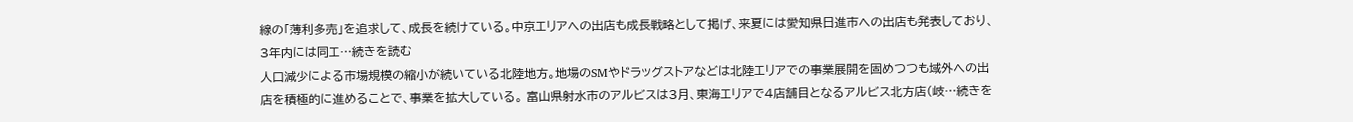線の「薄利多売」を追求して、成長を続けている。中京エリアへの出店も成長戦略として掲げ、来夏には愛知県日進市への出店も発表しており、3年内には同エ…続きを読む
人口減少による市場規模の縮小が続いている北陸地方。地場のSMやドラッグストアなどは北陸エリアでの事業展開を固めつつも域外への出店を積極的に進めることで、事業を拡大している。 富山県射水市のアルビスは3月、東海エリアで4店舗目となるアルビス北方店(岐…続きを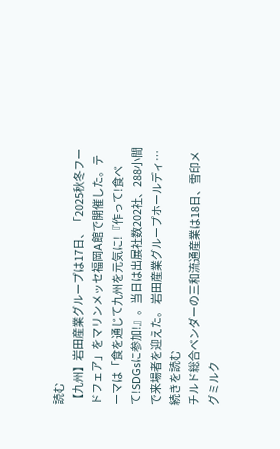読む
【九州】岩田産業グループは17日、「2025秋冬フードフェア」をマリンメッセ福岡A館で開催した。テーマは「食を通じて九州を元気に!『作って!食べて!SDGsに参加!』。当日は出展社数202社、288小間で来場者を迎えた。 岩田産業グループホールディ…続きを読む
チルド総合ベンダーの三和流通産業は18日、雪印メグミルク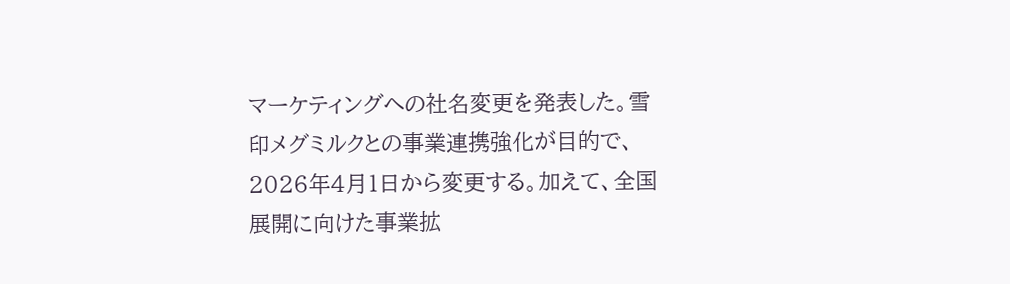マーケティングへの社名変更を発表した。雪印メグミルクとの事業連携強化が目的で、2026年4月1日から変更する。加えて、全国展開に向けた事業拡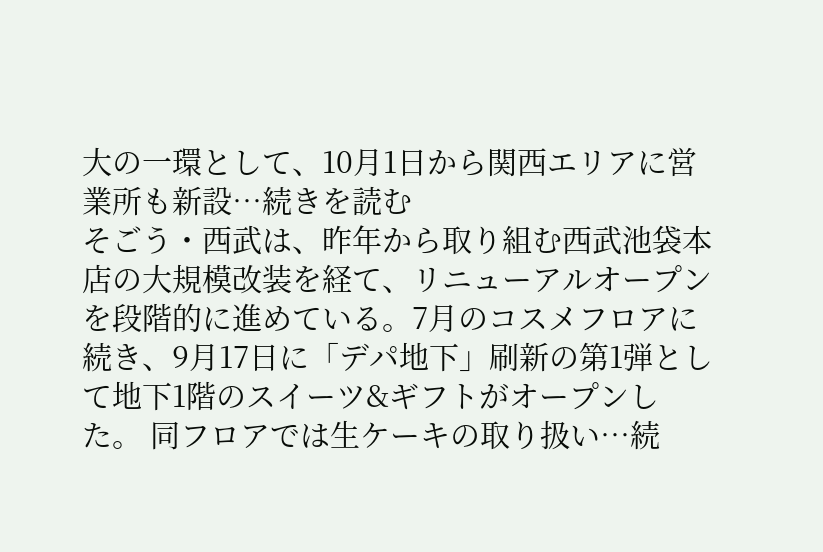大の一環として、10月1日から関西エリアに営業所も新設…続きを読む
そごう・西武は、昨年から取り組む西武池袋本店の大規模改装を経て、リニューアルオープンを段階的に進めている。7月のコスメフロアに続き、9月17日に「デパ地下」刷新の第1弾として地下1階のスイーツ&ギフトがオープンした。 同フロアでは生ケーキの取り扱い…続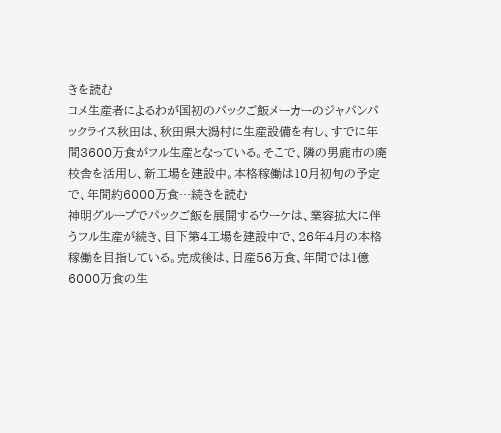きを読む
コメ生産者によるわが国初のパックご飯メーカーのジャパンパックライス秋田は、秋田県大潟村に生産設備を有し、すでに年間3600万食がフル生産となっている。そこで、隣の男鹿市の廃校舎を活用し、新工場を建設中。本格稼働は10月初旬の予定で、年間約6000万食…続きを読む
神明グループでパックご飯を展開するウーケは、業容拡大に伴うフル生産が続き、目下第4工場を建設中で、26年4月の本格稼働を目指している。完成後は、日産56万食、年間では1億6000万食の生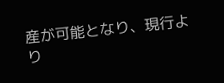産が可能となり、現行より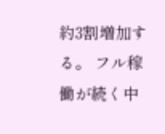約3割増加する。 フル稼働が続く中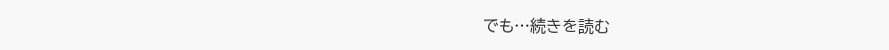でも…続きを読む